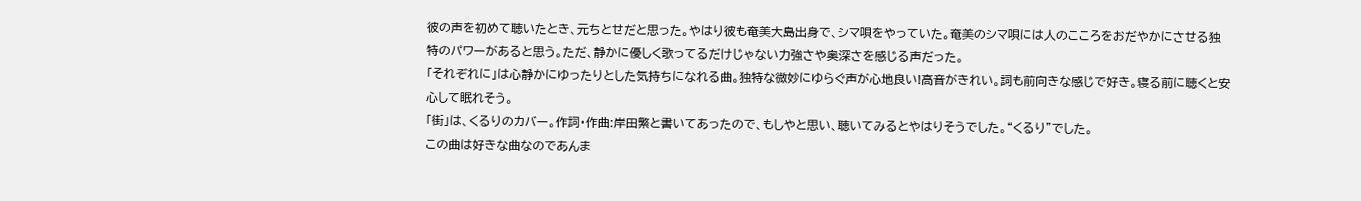彼の声を初めて聴いたとき、元ちとせだと思った。やはり彼も奄美大島出身で、シマ唄をやっていた。奄美のシマ唄には人のこころをおだやかにさせる独特のパワーがあると思う。ただ、静かに優しく歌ってるだけじゃない力強さや奥深さを感じる声だった。
「それぞれに」は心静かにゆったりとした気持ちになれる曲。独特な微妙にゆらぐ声が心地良い!高音がきれい。詞も前向きな感じで好き。寝る前に聴くと安心して眠れそう。
「街」は、くるりのカバー。作詞・作曲:岸田繁と書いてあったので、もしやと思い、聴いてみるとやはりそうでした。“くるり”でした。
この曲は好きな曲なのであんま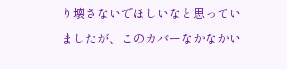り壊さないでほしいなと思っていましたが、このカバーなかなかい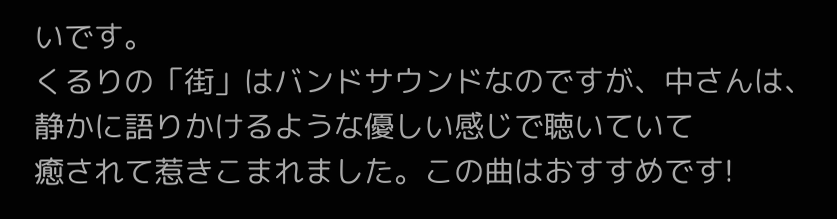いです。
くるりの「街」はバンドサウンドなのですが、中さんは、静かに語りかけるような優しい感じで聴いていて
癒されて惹きこまれました。この曲はおすすめです!